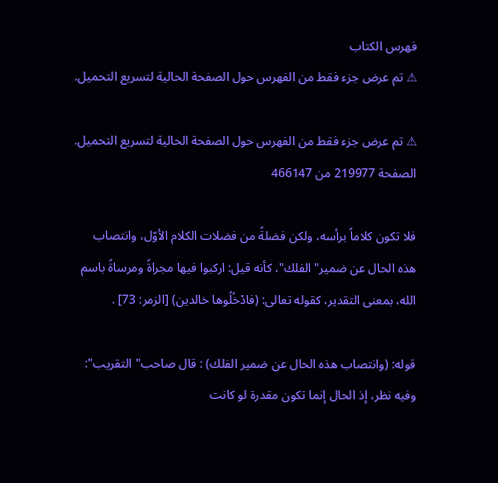فهرس الكتاب
⚠ تم عرض جزء فقط من الفهرس حول الصفحة الحالية لتسريع التحميل.

⚠ تم عرض جزء فقط من الفهرس حول الصفحة الحالية لتسريع التحميل.
الصفحة 219977 من 466147

فلا تكون كلاماً برأسه، ولكن فضلةً من فضلات الكلام الأوّل، وانتصاب هذه الحال عن ضمير"الفلك"، كأنه قيل: اركبوا فيها مجراةً ومرساةً باسم الله، بمعنى التقدير، كقوله تعالى: (فادْخُلُوها خالدين) [الزمر: 73] .

قوله: (وانتصاب هذه الحال عن ضمير الفلك) : قال صاحب"التقريب": وفيه نظر، إذ الحال إنما تكون مقدرة لو كانت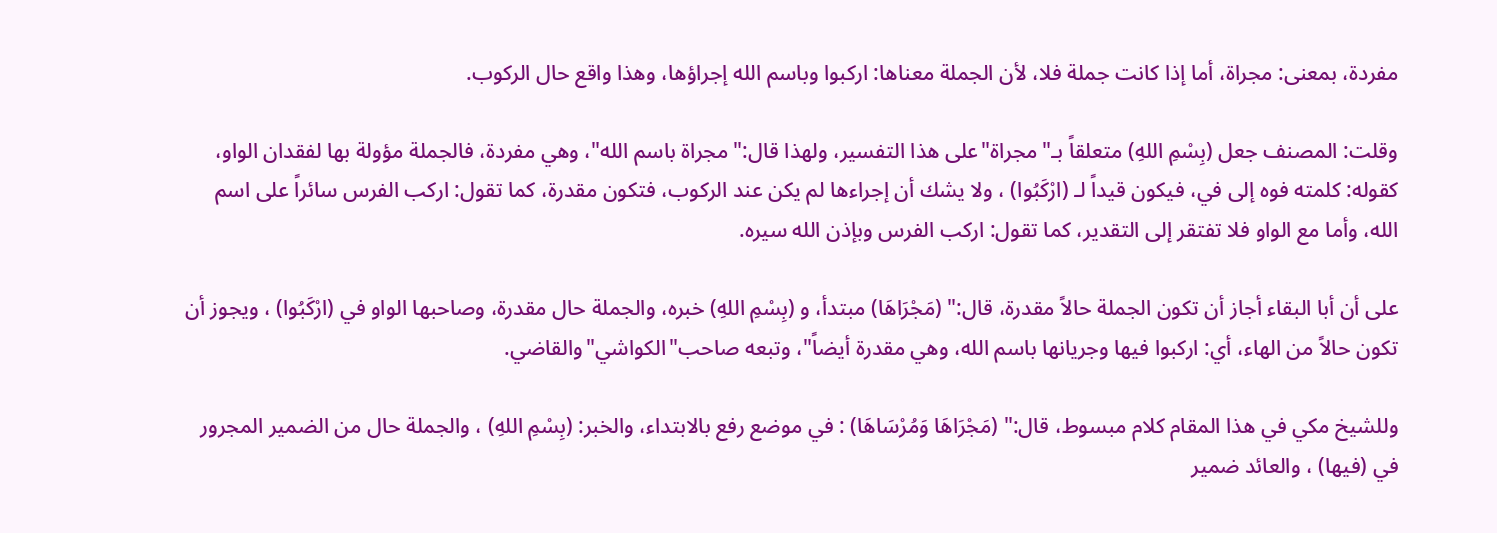مفردة، بمعنى: مجراة، أما إذا كانت جملة فلا، لأن الجملة معناها: اركبوا وباسم الله إجراؤها، وهذا واقع حال الركوب.

وقلت: المصنف جعل (بِسْمِ اللهِ) متعلقاً بـ"مجراة"على هذا التفسير، ولهذا قال:"مجراة باسم الله"، وهي مفردة، فالجملة مؤولة بها لفقدان الواو، كقوله: كلمته فوه إلى في، فيكون قيداً لـ (ارْكَبُوا) ، ولا يشك أن إجراءها لم يكن عند الركوب، فتكون مقدرة، كما تقول: اركب الفرس سائراً على اسم الله، وأما مع الواو فلا تفتقر إلى التقدير، كما تقول: اركب الفرس وبإذن الله سيره.

على أن أبا البقاء أجاز أن تكون الجملة حالاً مقدرة، قال:" (مَجْرَاهَا) مبتدأ، و (بِسْمِ اللهِ) خبره، والجملة حال مقدرة، وصاحبها الواو في (ارْكَبُوا) ، ويجوز أن تكون حالاً من الهاء، أي: اركبوا فيها وجريانها باسم الله، وهي مقدرة أيضاً"، وتبعه صاحب"الكواشي"والقاضي.

وللشيخ مكي في هذا المقام كلام مبسوط، قال:" (مَجْرَاهَا وَمُرْسَاهَا) : في موضع رفع بالابتداء، والخبر: (بِسْمِ اللهِ) ، والجملة حال من الضمير المجرور في (فيها) ، والعائد ضمير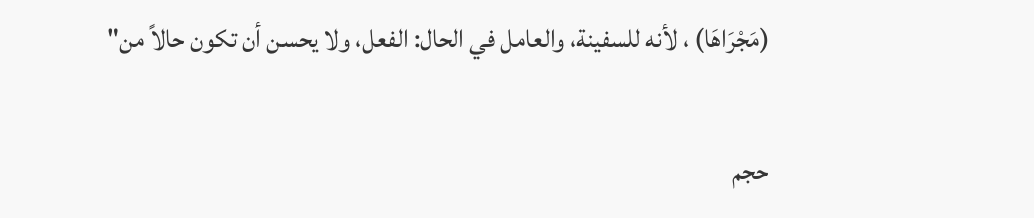(مَجْرَاهَا) ، لأنه للسفينة، والعامل في الحال: الفعل، ولا يحسن أن تكون حالاً من"

حجم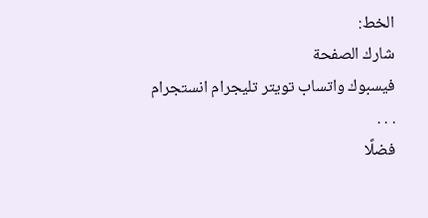الخط:
شارك الصفحة
فيسبوك واتساب تويتر تليجرام انستجرام
. . .
فضلًا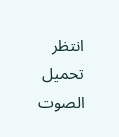انتظر تحميل الصوت